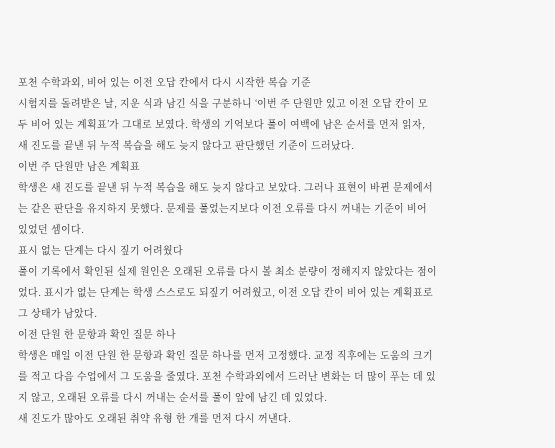포천 수학과외, 비어 있는 이전 오답 칸에서 다시 시작한 복습 기준
시험지를 돌려받은 날, 지운 식과 남긴 식을 구분하니 ‘이번 주 단원만 있고 이전 오답 칸이 모두 비어 있는 계획표’가 그대로 보였다. 학생의 기억보다 풀이 여백에 남은 순서를 먼저 읽자, 새 진도를 끝낸 뒤 누적 복습을 해도 늦지 않다고 판단했던 기준이 드러났다.
이번 주 단원만 남은 계획표
학생은 새 진도를 끝낸 뒤 누적 복습을 해도 늦지 않다고 보았다. 그러나 표현이 바뀐 문제에서는 같은 판단을 유지하지 못했다. 문제를 풀었는지보다 이전 오류를 다시 꺼내는 기준이 비어 있었던 셈이다.
표시 없는 단계는 다시 짚기 어려웠다
풀이 기록에서 확인된 실제 원인은 오래된 오류를 다시 볼 최소 분량이 정해지지 않았다는 점이었다. 표시가 없는 단계는 학생 스스로도 되짚기 어려웠고, 이전 오답 칸이 비어 있는 계획표로 그 상태가 남았다.
이전 단원 한 문항과 확인 질문 하나
학생은 매일 이전 단원 한 문항과 확인 질문 하나를 먼저 고정했다. 교정 직후에는 도움의 크기를 적고 다음 수업에서 그 도움을 줄였다. 포천 수학과외에서 드러난 변화는 더 많이 푸는 데 있지 않고, 오래된 오류를 다시 꺼내는 순서를 풀이 앞에 남긴 데 있었다.
새 진도가 많아도 오래된 취약 유형 한 개를 먼저 다시 꺼낸다.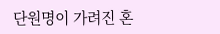단원명이 가려진 혼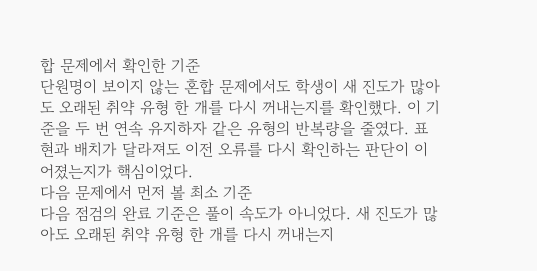합 문제에서 확인한 기준
단원명이 보이지 않는 혼합 문제에서도 학생이 새 진도가 많아도 오래된 취약 유형 한 개를 다시 꺼내는지를 확인했다. 이 기준을 두 번 연속 유지하자 같은 유형의 반복량을 줄였다. 표현과 배치가 달라져도 이전 오류를 다시 확인하는 판단이 이어졌는지가 핵심이었다.
다음 문제에서 먼저 볼 최소 기준
다음 점검의 완료 기준은 풀이 속도가 아니었다. 새 진도가 많아도 오래된 취약 유형 한 개를 다시 꺼내는지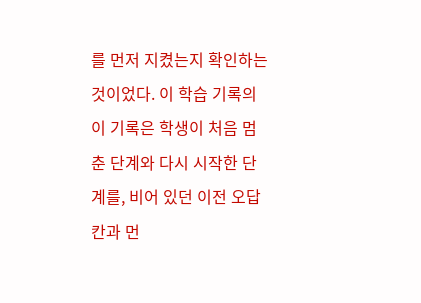를 먼저 지켰는지 확인하는 것이었다. 이 학습 기록의 이 기록은 학생이 처음 멈춘 단계와 다시 시작한 단계를, 비어 있던 이전 오답 칸과 먼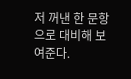저 꺼낸 한 문항으로 대비해 보여준다.